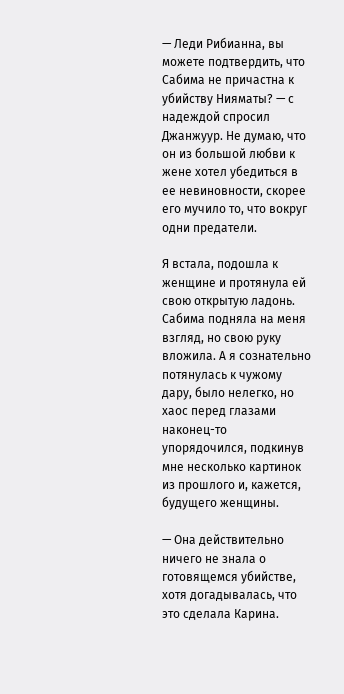— Леди Рибианна, вы можете подтвердить, что Сабима не причастна к убийству Нияматы? — с надеждой спросил Джанжуур. Не думаю, что он из большой любви к жене хотел убедиться в ее невиновности, скорее его мучило то, что вокруг одни предатели.

Я встала, подошла к женщине и протянула ей свою открытую ладонь. Сабима подняла на меня взгляд, но свою руку вложила. А я сознательно потянулась к чужому дару, было нелегко, но хаос перед глазами наконец-то упорядочился, подкинув мне несколько картинок из прошлого и, кажется, будущего женщины.

— Она действительно ничего не знала о готовящемся убийстве, хотя догадывалась, что это сделала Карина.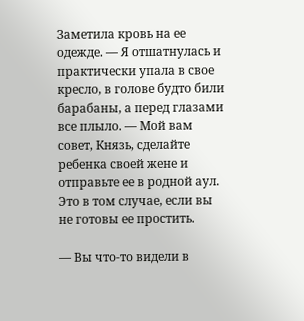Заметила кровь на ее одежде. — Я отшатнулась и практически упала в свое кресло, в голове будто били барабаны, а перед глазами все плыло. — Мой вам совет, Князь, сделайте ребенка своей жене и отправьте ее в родной аул. Это в том случае, если вы не готовы ее простить.

— Вы что-то видели в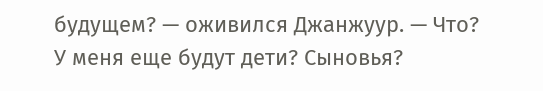будущем? — оживился Джанжуур. — Что? У меня еще будут дети? Сыновья?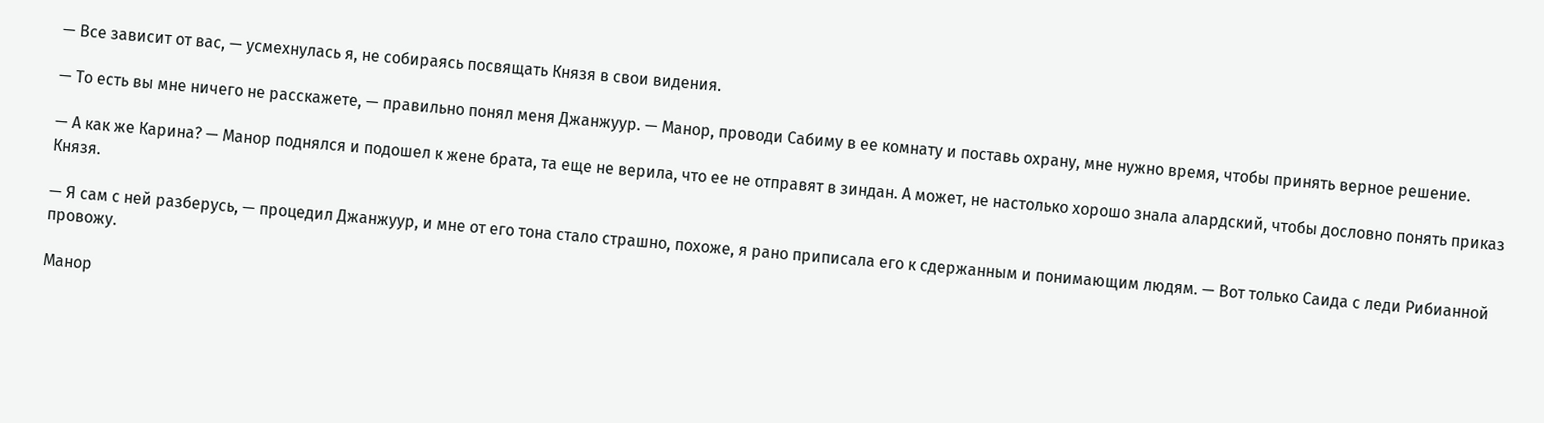— Все зависит от вас, — усмехнулась я, не собираясь посвящать Князя в свои видения.

— То есть вы мне ничего не расскажете, — правильно понял меня Джанжуур. — Манор, проводи Сабиму в ее комнату и поставь охрану, мне нужно время, чтобы принять верное решение.

— А как же Карина? — Манор поднялся и подошел к жене брата, та еще не верила, что ее не отправят в зиндан. А может, не настолько хорошо знала алардский, чтобы дословно понять приказ Князя.

— Я сам с ней разберусь, — процедил Джанжуур, и мне от его тона стало страшно, похоже, я рано приписала его к сдержанным и понимающим людям. — Вот только Саида с леди Рибианной провожу.

Манор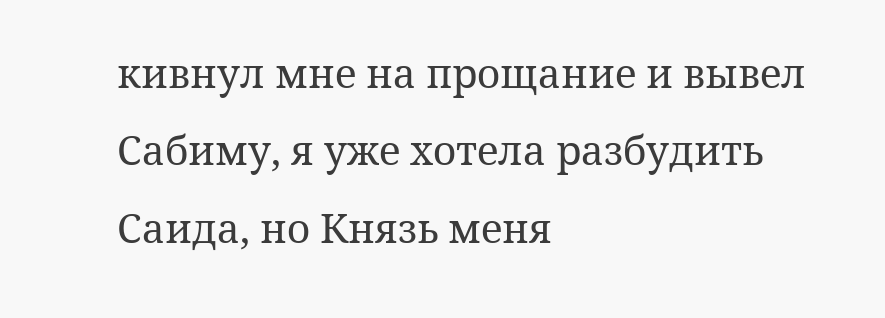кивнул мне на прощание и вывел Сабиму, я уже хотела разбудить Саида, но Князь меня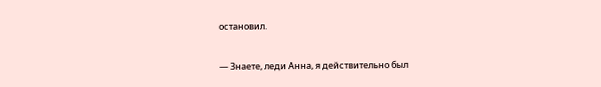остановил.

— Знаете, леди Анна, я действительно был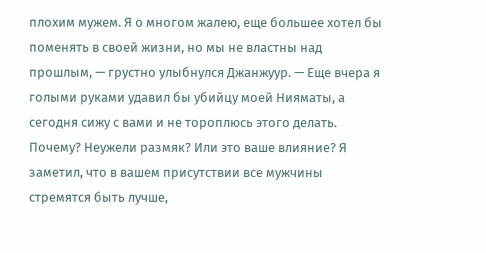плохим мужем. Я о многом жалею, еще большее хотел бы поменять в своей жизни, но мы не властны над прошлым, — грустно улыбнулся Джанжуур. — Еще вчера я голыми руками удавил бы убийцу моей Нияматы, а сегодня сижу с вами и не тороплюсь этого делать. Почему? Неужели размяк? Или это ваше влияние? Я заметил, что в вашем присутствии все мужчины стремятся быть лучше,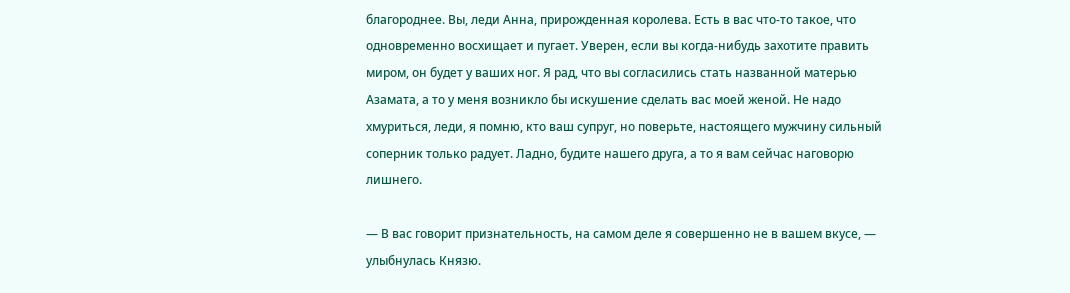благороднее. Вы, леди Анна, прирожденная королева. Есть в вас что-то такое, что одновременно восхищает и пугает. Уверен, если вы когда-нибудь захотите править миром, он будет у ваших ног. Я рад, что вы согласились стать названной матерью Азамата, а то у меня возникло бы искушение сделать вас моей женой. Не надо хмуриться, леди, я помню, кто ваш супруг, но поверьте, настоящего мужчину сильный соперник только радует. Ладно, будите нашего друга, а то я вам сейчас наговорю лишнего.

— В вас говорит признательность, на самом деле я совершенно не в вашем вкусе, — улыбнулась Князю.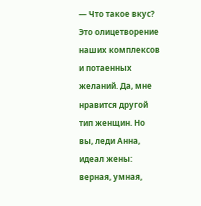— Что такое вкус? Это олицетворение наших комплексов и потаенных желаний. Да, мне нравится другой тип женщин. Но вы, леди Анна, идеал жены: верная, умная,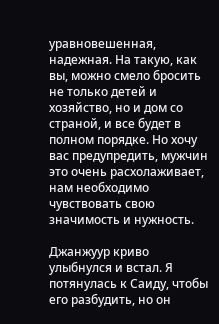уравновешенная, надежная. На такую, как вы, можно смело бросить не только детей и хозяйство, но и дом со страной, и все будет в полном порядке. Но хочу вас предупредить, мужчин это очень расхолаживает, нам необходимо чувствовать свою значимость и нужность.

Джанжуур криво улыбнулся и встал. Я потянулась к Саиду, чтобы его разбудить, но он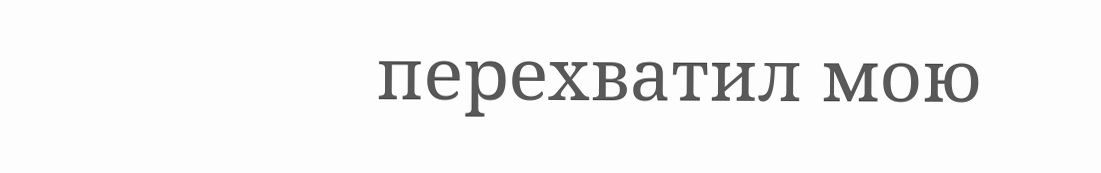перехватил мою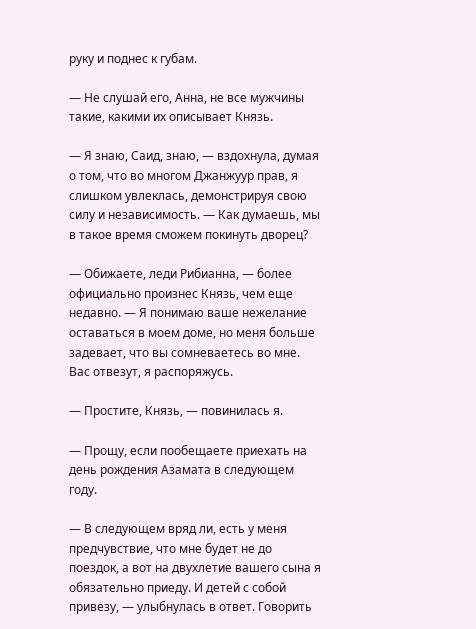руку и поднес к губам.

— Не слушай его, Анна, не все мужчины такие, какими их описывает Князь.

— Я знаю, Саид, знаю, — вздохнула, думая о том, что во многом Джанжуур прав, я слишком увлеклась, демонстрируя свою силу и независимость. — Как думаешь, мы в такое время сможем покинуть дворец?

— Обижаете, леди Рибианна, — более официально произнес Князь, чем еще недавно. — Я понимаю ваше нежелание оставаться в моем доме, но меня больше задевает, что вы сомневаетесь во мне. Вас отвезут, я распоряжусь.

— Простите, Князь, — повинилась я.

— Прощу, если пообещаете приехать на день рождения Азамата в следующем году.

— В следующем вряд ли, есть у меня предчувствие, что мне будет не до поездок, а вот на двухлетие вашего сына я обязательно приеду. И детей с собой привезу, — улыбнулась в ответ. Говорить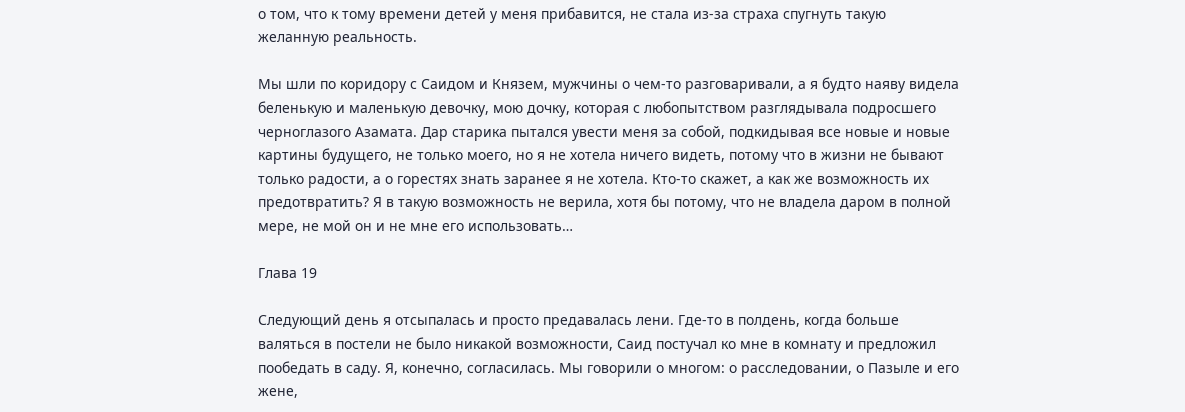о том, что к тому времени детей у меня прибавится, не стала из-за страха спугнуть такую желанную реальность.

Мы шли по коридору с Саидом и Князем, мужчины о чем-то разговаривали, а я будто наяву видела беленькую и маленькую девочку, мою дочку, которая с любопытством разглядывала подросшего черноглазого Азамата. Дар старика пытался увести меня за собой, подкидывая все новые и новые картины будущего, не только моего, но я не хотела ничего видеть, потому что в жизни не бывают только радости, а о горестях знать заранее я не хотела. Кто-то скажет, а как же возможность их предотвратить? Я в такую возможность не верила, хотя бы потому, что не владела даром в полной мере, не мой он и не мне его использовать…

Глава 19

Следующий день я отсыпалась и просто предавалась лени. Где-то в полдень, когда больше валяться в постели не было никакой возможности, Саид постучал ко мне в комнату и предложил пообедать в саду. Я, конечно, согласилась. Мы говорили о многом: о расследовании, о Пазыле и его жене,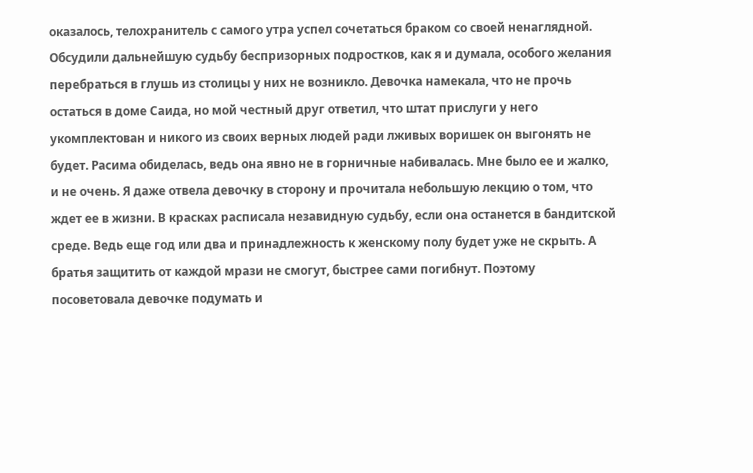оказалось, телохранитель с самого утра успел сочетаться браком со своей ненаглядной. Обсудили дальнейшую судьбу беспризорных подростков, как я и думала, особого желания перебраться в глушь из столицы у них не возникло. Девочка намекала, что не прочь остаться в доме Саида, но мой честный друг ответил, что штат прислуги у него укомплектован и никого из своих верных людей ради лживых воришек он выгонять не будет. Расима обиделась, ведь она явно не в горничные набивалась. Мне было ее и жалко, и не очень. Я даже отвела девочку в сторону и прочитала небольшую лекцию о том, что ждет ее в жизни. В красках расписала незавидную судьбу, если она останется в бандитской среде. Ведь еще год или два и принадлежность к женскому полу будет уже не скрыть. А братья защитить от каждой мрази не смогут, быстрее сами погибнут. Поэтому посоветовала девочке подумать и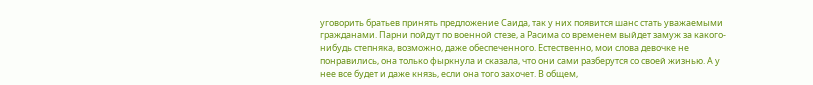уговорить братьев принять предложение Саида, так у них появится шанс стать уважаемыми гражданами. Парни пойдут по военной стезе, а Расима со временем выйдет замуж за какого-нибудь степняка, возможно, даже обеспеченного. Естественно, мои слова девочке не понравились, она только фыркнула и сказала, что они сами разберутся со своей жизнью. А у нее все будет и даже князь, если она того захочет. В общем,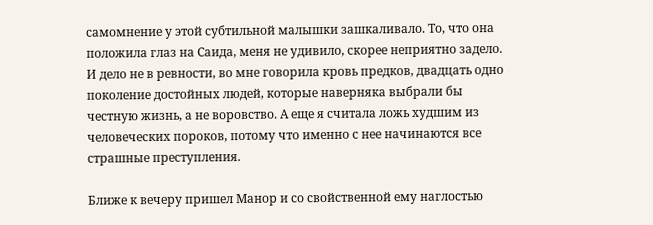самомнение у этой субтильной малышки зашкаливало. То, что она положила глаз на Саида, меня не удивило, скорее неприятно задело. И дело не в ревности, во мне говорила кровь предков, двадцать одно поколение достойных людей, которые наверняка выбрали бы честную жизнь, а не воровство. А еще я считала ложь худшим из человеческих пороков, потому что именно с нее начинаются все страшные преступления.

Ближе к вечеру пришел Манор и со свойственной ему наглостью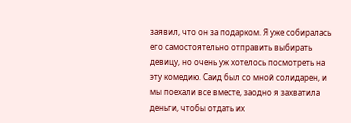заявил, что он за подарком. Я уже собиралась его самостоятельно отправить выбирать девицу, но очень уж хотелось посмотреть на эту комедию. Саид был со мной солидарен, и мы поехали все вместе, заодно я захватила деньги, чтобы отдать их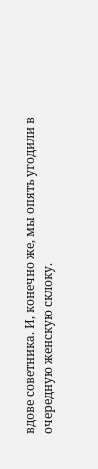вдове советника. И, конечно же, мы опять угодили в очередную женскую склоку.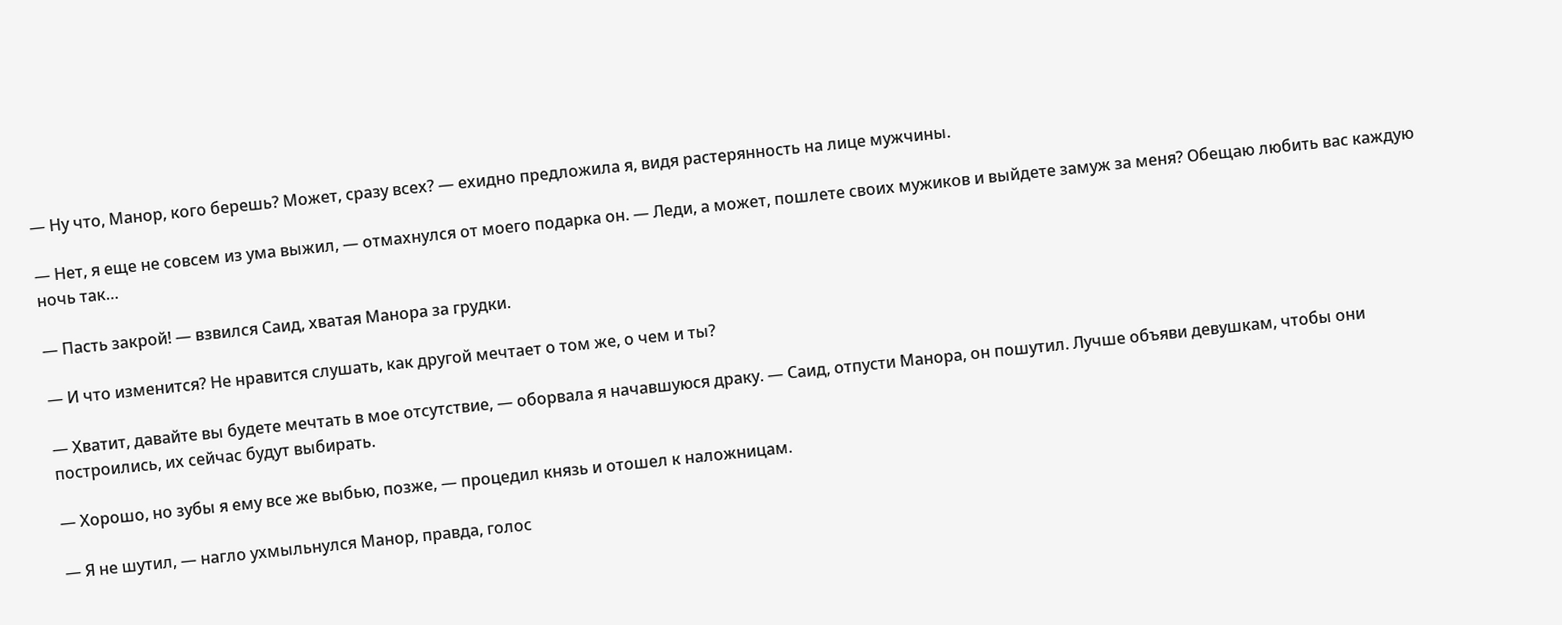— Ну что, Манор, кого берешь? Может, сразу всех? — ехидно предложила я, видя растерянность на лице мужчины.

— Нет, я еще не совсем из ума выжил, — отмахнулся от моего подарка он. — Леди, а может, пошлете своих мужиков и выйдете замуж за меня? Обещаю любить вас каждую ночь так…

— Пасть закрой! — взвился Саид, хватая Манора за грудки.

— И что изменится? Не нравится слушать, как другой мечтает о том же, о чем и ты?

— Хватит, давайте вы будете мечтать в мое отсутствие, — оборвала я начавшуюся драку. — Саид, отпусти Манора, он пошутил. Лучше объяви девушкам, чтобы они построились, их сейчас будут выбирать.

— Хорошо, но зубы я ему все же выбью, позже, — процедил князь и отошел к наложницам.

— Я не шутил, — нагло ухмыльнулся Манор, правда, голос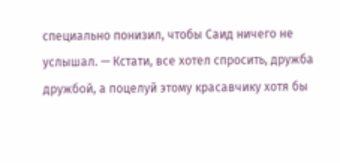специально понизил, чтобы Саид ничего не услышал. — Кстати, все хотел спросить, дружба дружбой, а поцелуй этому красавчику хотя бы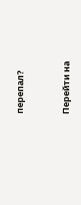перепал?


Перейти на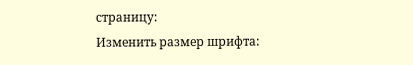страницу:
Изменить размер шрифта: